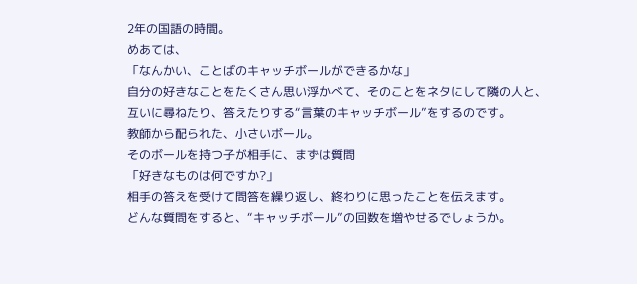2年の国語の時間。
めあては、
「なんかい、ことばのキャッチボールができるかな」
自分の好きなことをたくさん思い浮かべて、そのことをネタにして隣の人と、互いに尋ねたり、答えたりする“言葉のキャッチボール”をするのです。
教師から配られた、小さいボール。
そのボールを持つ子が相手に、まずは質問
「好きなものは何ですか?」
相手の答えを受けて問答を繰り返し、終わりに思ったことを伝えます。
どんな質問をすると、“キャッチボール”の回数を増やせるでしょうか。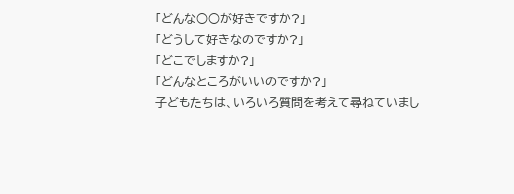「どんな○○が好きですか?」
「どうして好きなのですか?」
「どこでしますか?」
「どんなところがいいのですか?」
子どもたちは、いろいろ質問を考えて尋ねていまし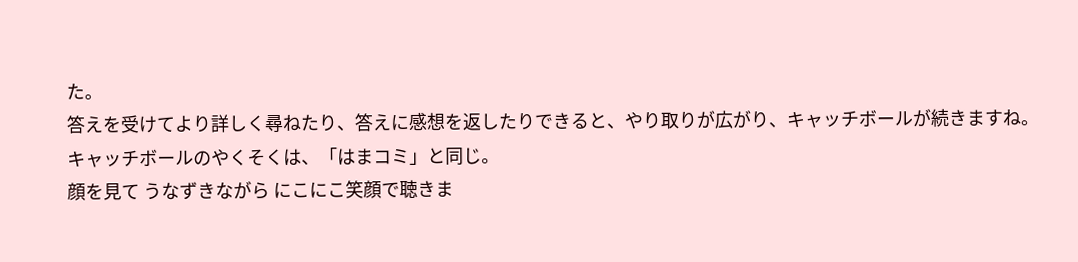た。
答えを受けてより詳しく尋ねたり、答えに感想を返したりできると、やり取りが広がり、キャッチボールが続きますね。
キャッチボールのやくそくは、「はまコミ」と同じ。
顔を見て うなずきながら にこにこ笑顔で聴きま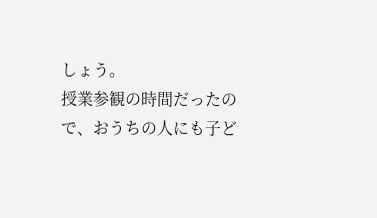しょう。
授業参観の時間だったので、おうちの人にも子ど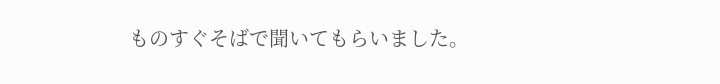ものすぐそばで聞いてもらいました。